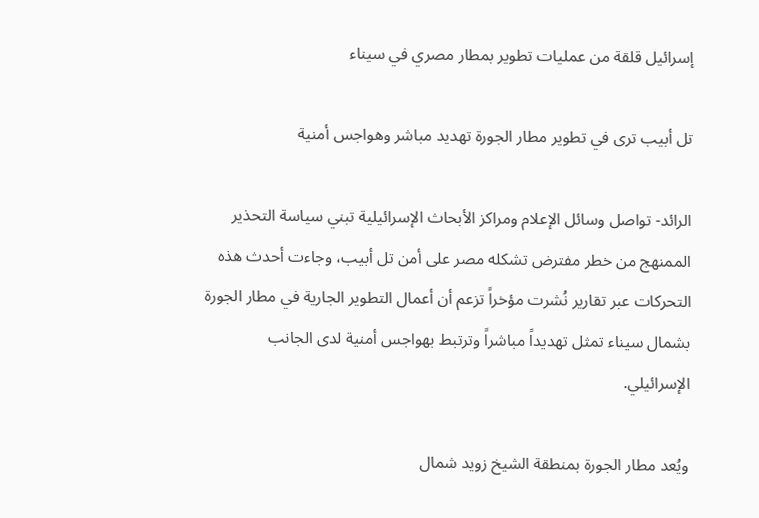إسرائيل قلقة من عمليات تطوير بمطار مصري في سيناء

تل أبيب ترى في تطوير مطار الجورة تهديد مباشر وهواجس أمنية

الرائد- تواصل وسائل الإعلام ومراكز الأبحاث الإسرائيلية تبني سياسة التحذير الممنهج من خطر مفترض تشكله مصر على أمن تل أبيب، وجاءت أحدث هذه التحركات عبر تقارير نُشرت مؤخراً تزعم أن أعمال التطوير الجارية في مطار الجورة بشمال سيناء تمثل تهديداً مباشراً وترتبط بهواجس أمنية لدى الجانب الإسرائيلي.

ويُعد مطار الجورة بمنطقة الشيخ زويد شمال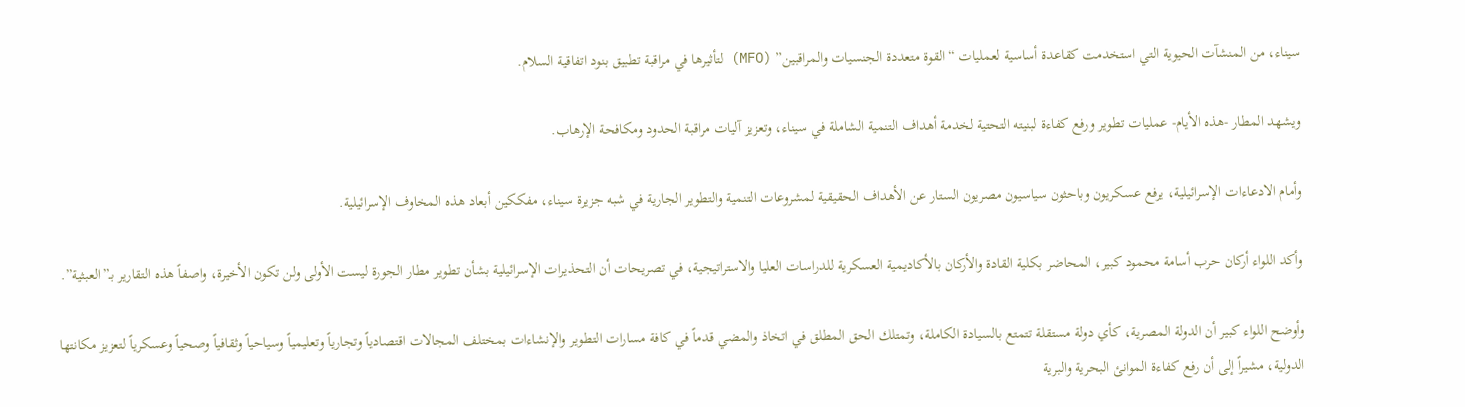سيناء، من المنشآت الحيوية التي استخدمت كقاعدة أساسية لعمليات “القوة متعددة الجنسيات والمراقبين” (MFO) لتأثيرها في مراقبة تطبيق بنود اتفاقية السلام.

ويشهد المطار -هذه الأيام- عمليات تطوير ورفع كفاءة لبنيته التحتية لخدمة أهداف التنمية الشاملة في سيناء، وتعزيز آليات مراقبة الحدود ومكافحة الإرهاب.

وأمام الادعاءات الإسرائيلية، يرفع عسكريون وباحثون سياسيون مصريون الستار عن الأهداف الحقيقية لمشروعات التنمية والتطوير الجارية في شبه جزيرة سيناء، مفككين أبعاد هذه المخاوف الإسرائيلية.

وأكد اللواء أركان حرب أسامة محمود كبير، المحاضر بكلية القادة والأركان بالأكاديمية العسكرية للدراسات العليا والاستراتيجية، في تصريحات أن التحذيرات الإسرائيلية بشأن تطوير مطار الجورة ليست الأولى ولن تكون الأخيرة، واصفاً هذه التقارير بـ”العبثية”.

وأوضح اللواء كبير أن الدولة المصرية، كأي دولة مستقلة تتمتع بالسيادة الكاملة، وتمتلك الحق المطلق في اتخاذ والمضي قدماً في كافة مسارات التطوير والإنشاءات بمختلف المجالات اقتصادياً وتجارياً وتعليمياً وسياحياً وثقافياً وصحياً وعسكرياً لتعزيز مكانتها الدولية، مشيراً إلى أن رفع كفاءة الموانئ البحرية والبرية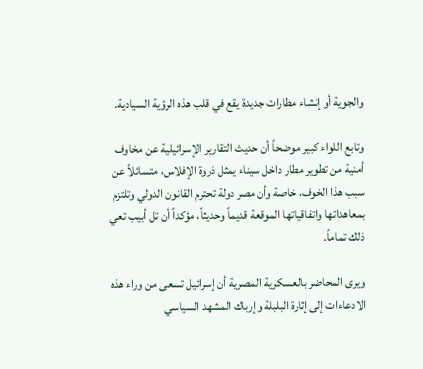والجوية أو إنشاء مطارات جديدة يقع في قلب هذه الرؤية السيادية.

وتابع اللواء كبير موضحاً أن حديث التقارير الإسرائيلية عن مخاوف أمنية من تطوير مطار داخل سيناء يمثل ذروة الإفلاس، متسائلاً عن سبب هذا الخوف، خاصة وأن مصر دولة تحترم القانون الدولي وتلتزم بمعاهداتها واتفاقياتها الموقعة قديماً وحديثاً، مؤكداً أن تل أبيب تعي ذلك تماماً.

ويرى المحاضر بالعسكرية المصرية أن إسرائيل تسعى من وراء هذه الادعاءات إلى إثارة البلبلة وإرباك المشهد السياسي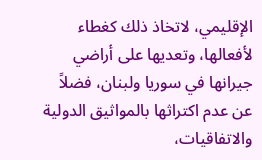الإقليمي، لاتخاذ ذلك كغطاء لأفعالها، وتعديها على أراضي جيرانها في سوريا ولبنان، فضلاً عن عدم اكتراثها بالمواثيق الدولية والاتفاقيات،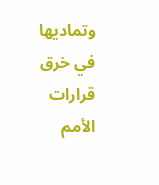وتماديها في خرق قرارات الأمم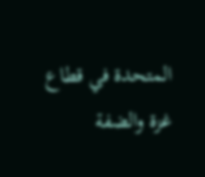المتحدة في قطاع غزة والضفة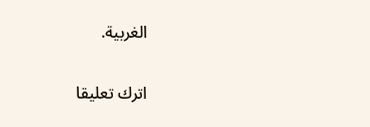الغربية.

اترك تعليقا